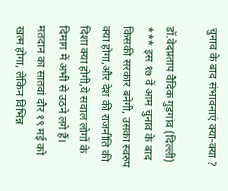चुनाव के बाद संभावनाएं क्या-क्या ?

डॉ.वेदप्रताप वैदिक गुड़गांव (दिल्ली)  *** इस १७ वें आम चुनाव के बाद किसकी सरकार बनेगी, उसका स्वरुप क्या होगा,और देश की राजनीति की दिशा क्या होगी,ये सवाल लोगों के दिमाग में अभी से उठने लगे हैं। मतदान का सातवां दौर १९ मई को खत्म होगा, लेकिन विभिन्न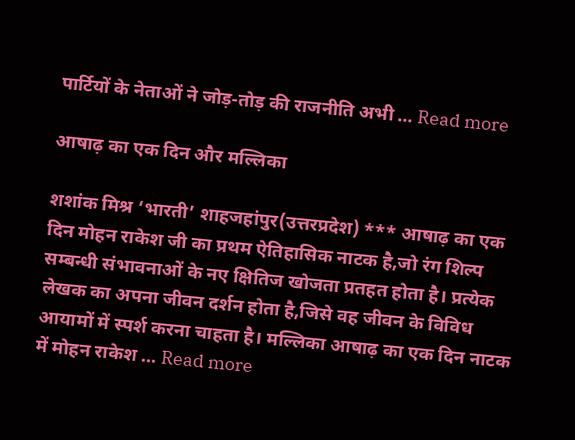पार्टियों के नेताओं ने जोड़-तोड़ की राजनीति अभी … Read more

आषाढ़ का एक दिन और मल्लिका

शशांक मिश्र ‘भारती’ शाहजहांपुर(उत्तरप्रदेश) *** आषाढ़ का एक दिन मोहन राकेश जी का प्रथम ऐतिहासिक नाटक है,जो रंग शिल्प सम्बन्धी संभावनाओं के नए क्षितिज खोजता प्रतहत होता है। प्रत्येक लेखक का अपना जीवन दर्शन होता है,जिसे वह जीवन के विविध आयामों में स्पर्श करना चाहता है। मल्लिका आषाढ़ का एक दिन नाटक में मोहन राकेश … Read more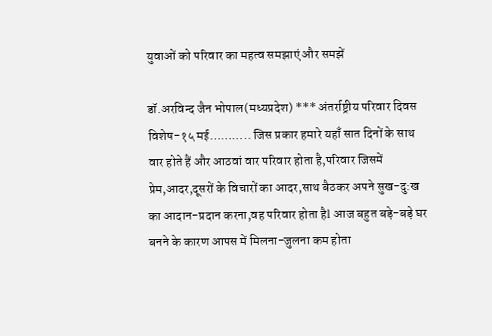युवाओं को परिवार का महत्व समझाएं और समझें

डॉ.अरविन्द जैन भोपाल(मध्यप्रदेश) *** अंतर्राष्ट्रीय परिवार दिवस विशेष-१५ मई……….. जिस प्रकार हमारे यहाँ सात दिनों के साथ वार होते हैं और आठवां वार परिवार होता है,परिवार जिसमें प्रेम,आदर,दूसरों के विचारों का आदर,साथ बैठकर अपने सुख-दु:ख का आदान-प्रदान करना,वह परिवार होता हैl आज बहुत बड़े-बड़े घर बनने के कारण आपस में मिलना-जुलना कम होता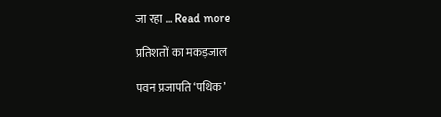जा रहा … Read more

प्रतिशतों का मकड़जाल

पवन प्रजापति ‘पथिक’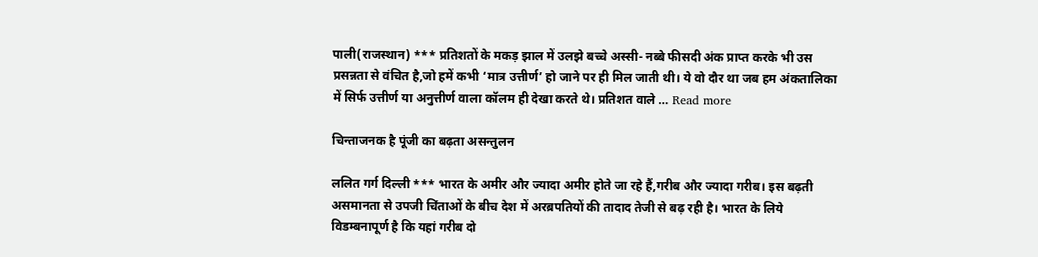पाली(राजस्थान) *** प्रतिशतों के मकड़ झाल में उलझे बच्चे अस्सी- नब्बे फीसदी अंक प्राप्त करके भी उस प्रसन्नता से वंचित है,जो हमें कभी ‘मात्र उत्तीर्ण’ हो जाने पर ही मिल जाती थी। ये वो दौर था जब हम अंकतालिका में सिर्फ उत्तीर्ण या अनुत्तीर्ण वाला कॉलम ही देखा करते थे। प्रतिशत वाले … Read more

चिन्ताजनक है पूंजी का बढ़ता असन्तुलन

ललित गर्ग दिल्ली *** भारत के अमीर और ज्यादा अमीर होते जा रहे हैं,गरीब और ज्यादा गरीब। इस बढ़ती असमानता से उपजी चिंताओं के बीच देश में अरब़पतियों की तादाद तेजी से बढ़ रही है। भारत के लिये विडम्बनापूर्ण है कि यहां गरीब दो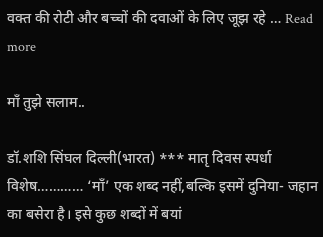वक्त की रोटी और बच्चों की दवाओं के लिए जूझ रहे … Read more

माँ तुझे सलाम..

डॉ.शशि सिंघल दिल्ली(भारत) *** मातृ दिवस स्पर्धा विशेष………… ‘माँ’ एक शब्द नहीं,बल्कि इसमें दुनिया- जहान का बसेरा है। इसे कुछ शब्दों में बयां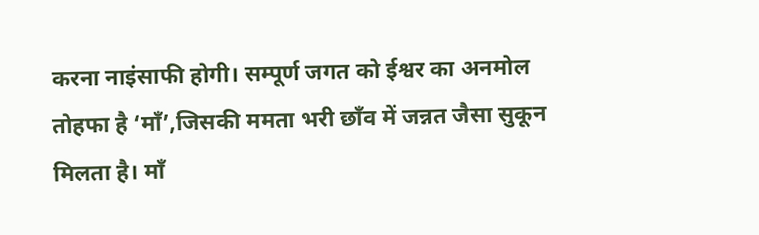करना नाइंसाफी होगी। सम्पूर्ण जगत को ईश्वर का अनमोल तोहफा है ‘माँ’,जिसकी ममता भरी छाँव में जन्नत जैसा सुकून मिलता है। माँ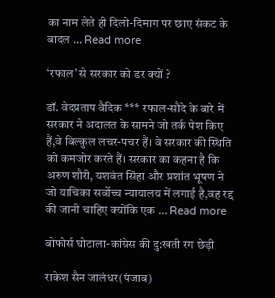का नाम लेते ही दिलो-दिमाग पर छाए संकट के बादल … Read more

‘रफाल’ से सरकार को डर क्यों ?

डॉ. वेदप्रताप वैदिक *** रफाल-सौदे के बारे में सरकार ने अदालत के सामने जो तर्क पेश किए हैं,वे बिल्कुल लचर-पचर हैं। वे सरकार की स्थिति को कमजोर करते हैं। सरकार का कहना है कि अरुण शौरी, यशवंत सिंहा और प्रशांत भूषण ने जो याचिका सर्वोच्च न्यायालय में लगाई है,वह रद्द की जानी चाहिए क्योंकि एक … Read more

बोफोर्स घोटाला-कांग्रेस की दु:खती रग छेड़ी

राकेश सैन जालंधर(पंजाब)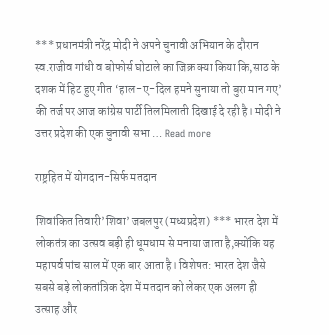*** प्रधानमंत्री नरेंद्र मोदी ने अपने चुनावी अभियान के दौरान स्व.राजीव गांधी व बोफोर्स घोटाले का जिक्र क्या किया कि,साठ के दशक में हिट हुए गीत ‘हाल-ए-दिल हमने सुनाया तो बुरा मान गए’ की तर्ज पर आज कांग्रेस पार्टी तिलमिलाती दिखाई दे रही है। मोदी ने उत्तर प्रदेश की एक चुनावी सभा … Read more

राष्ट्रहित में योगदान-सिर्फ मतदान

शिवांकित तिवारी’शिवा’ जबलपुर (मध्यप्रदेश) *** भारत देश में लोकतंत्र का उत्सव बड़ी ही धूमधाम से मनाया जाता है,क्योंकि यह महापर्व पांच साल में एक बार आता है। विशेषत: भारत देश जैसे सबसे बड़े लोकतांत्रिक देश में मतदान को लेकर एक अलग ही उत्साह और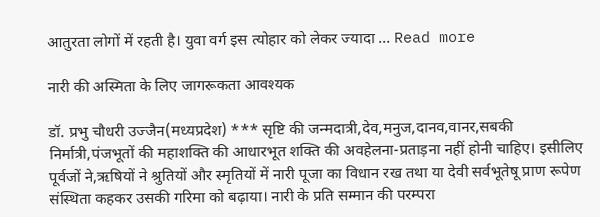आतुरता लोगों में रहती है। युवा वर्ग इस त्योहार को लेकर ज्यादा … Read more

नारी की अस्मिता के लिए जागरूकता आवश्यक

डॉ. प्रभु चौधरी उज्जैन(मध्यप्रदेश) *** सृष्टि की जन्मदात्री,देव,मनुज,दानव,वानर,सबकी निर्मात्री,पंजभूतों की महाशक्ति की आधारभूत शक्ति की अवहेलना-प्रताड़ना नहीं होनी चाहिए। इसीलिए पूर्वजों ने,ऋषियों ने श्रुतियों और स्मृतियों में नारी पूजा का विधान रख तथा या देवी सर्वभूतेषू प्राण रूपेण संस्थिता कहकर उसकी गरिमा को बढ़ाया। नारी के प्रति सम्मान की परम्परा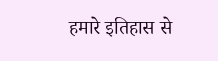हमारे इतिहास से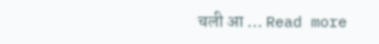चली आ … Read more